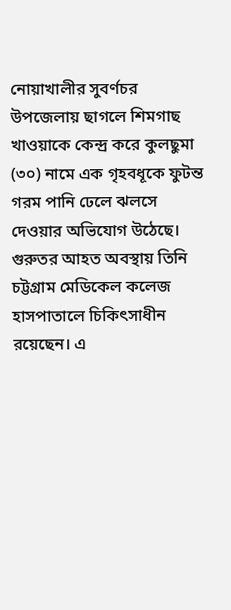নোয়াখালীর সুবর্ণচর উপজেলায় ছাগলে শিমগাছ খাওয়াকে কেন্দ্র করে কুলছুমা (৩০) নামে এক গৃহবধূকে ফুটন্ত গরম পানি ঢেলে ঝলসে দেওয়ার অভিযোগ উঠেছে। গুরুতর আহত অবস্থায় তিনি চট্টগ্রাম মেডিকেল কলেজ হাসপাতালে চিকিৎসাধীন রয়েছেন। এ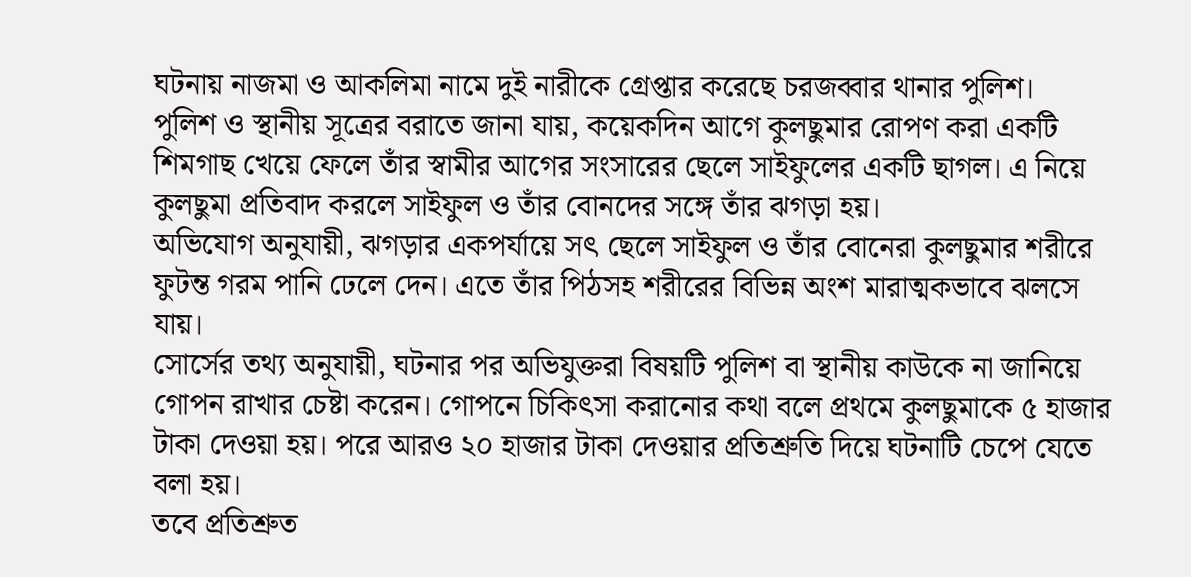ঘটনায় নাজমা ও আকলিমা নামে দুই নারীকে গ্রেপ্তার করেছে চরজব্বার থানার পুলিশ।
পুলিশ ও স্থানীয় সূত্রের বরাতে জানা যায়, কয়েকদিন আগে কুলছুমার রোপণ করা একটি শিমগাছ খেয়ে ফেলে তাঁর স্বামীর আগের সংসারের ছেলে সাইফুলের একটি ছাগল। এ নিয়ে কুলছুমা প্রতিবাদ করলে সাইফুল ও তাঁর বোনদের সঙ্গে তাঁর ঝগড়া হয়।
অভিযোগ অনুযায়ী, ঝগড়ার একপর্যায়ে সৎ ছেলে সাইফুল ও তাঁর বোনেরা কুলছুমার শরীরে ফুটন্ত গরম পানি ঢেলে দেন। এতে তাঁর পিঠসহ শরীরের বিভিন্ন অংশ মারাত্মকভাবে ঝলসে যায়।
সোর্সের তথ্য অনুযায়ী, ঘটনার পর অভিযুক্তরা বিষয়টি পুলিশ বা স্থানীয় কাউকে না জানিয়ে গোপন রাখার চেষ্টা করেন। গোপনে চিকিৎসা করানোর কথা বলে প্রথমে কুলছুমাকে ৫ হাজার টাকা দেওয়া হয়। পরে আরও ২০ হাজার টাকা দেওয়ার প্রতিশ্রুতি দিয়ে ঘটনাটি চেপে যেতে বলা হয়।
তবে প্রতিশ্রুত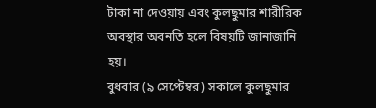টাকা না দেওয়ায় এবং কুলছুমার শারীরিক অবস্থার অবনতি হলে বিষয়টি জানাজানি হয়।
বুধবার (৯ সেপ্টেম্বর) সকালে কুলছুমার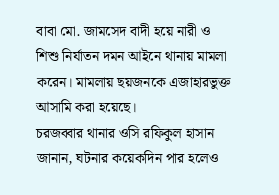বাবা মো. জামসেদ বাদী হয়ে নারী ও শিশু নির্যাতন দমন আইনে থানায় মামলা করেন। মামলায় ছয়জনকে এজাহারভুক্ত আসামি করা হয়েছে।
চরজব্বার থানার ওসি রফিকুল হাসান জানান, ঘটনার কয়েকদিন পার হলেও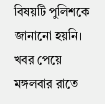বিষয়টি পুলিশকে জানানো হয়নি। খবর পেয়ে মঙ্গলবার রাতে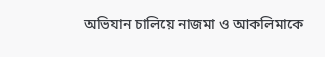অভিযান চালিয়ে নাজমা ও আকলিমাকে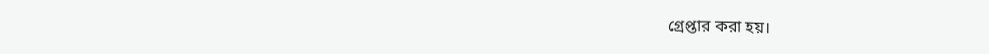গ্রেপ্তার করা হয়।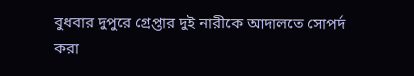বুধবার দুপুরে গ্রেপ্তার দুই নারীকে আদালতে সোপর্দ করা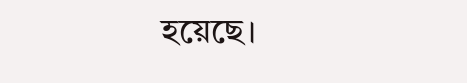হয়েছে।